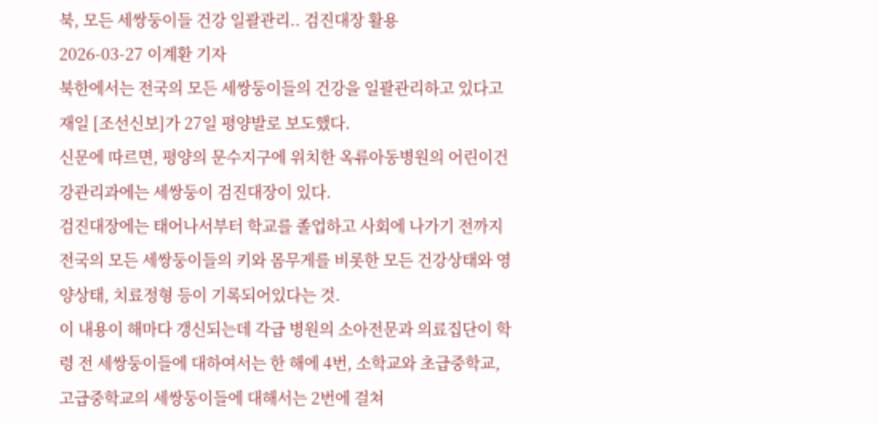북, 모든 세쌍둥이들 건강 일괄관리.. 검진대장 활용
2026-03-27 이계환 기자
북한에서는 전국의 모든 세쌍둥이들의 건강을 일괄관리하고 있다고 재일 [조선신보]가 27일 평양발로 보도했다.
신문에 따르면, 평양의 문수지구에 위치한 옥류아동병원의 어린이건강관리과에는 세쌍둥이 검진대장이 있다.
검진대장에는 태어나서부터 학교를 졸업하고 사회에 나가기 전까지 전국의 모든 세쌍둥이들의 키와 몸무게를 비롯한 모든 건강상태와 영양상태, 치료정형 등이 기록되어있다는 것.
이 내용이 해마다 갱신되는데 각급 병원의 소아전문과 의료집단이 학령 전 세쌍둥이들에 대하여서는 한 해에 4번, 소학교와 초급중학교, 고급중학교의 세쌍둥이들에 대해서는 2번에 걸쳐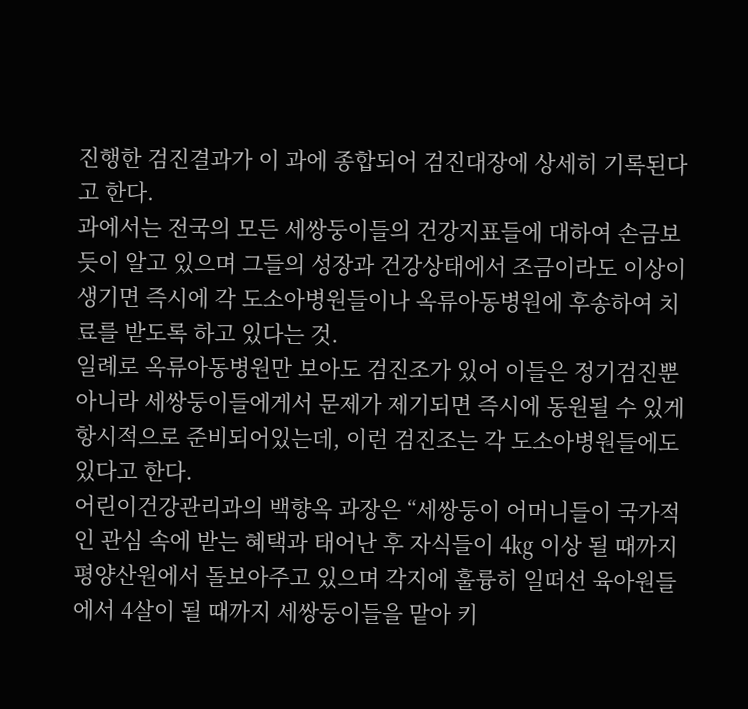진행한 검진결과가 이 과에 종합되어 검진대장에 상세히 기록된다고 한다.
과에서는 전국의 모든 세쌍둥이들의 건강지표들에 대하여 손금보듯이 알고 있으며 그들의 성장과 건강상태에서 조금이라도 이상이 생기면 즉시에 각 도소아병원들이나 옥류아동병원에 후송하여 치료를 받도록 하고 있다는 것.
일례로 옥류아동병원만 보아도 검진조가 있어 이들은 정기검진뿐 아니라 세쌍둥이들에게서 문제가 제기되면 즉시에 동원될 수 있게 항시적으로 준비되어있는데, 이런 검진조는 각 도소아병원들에도 있다고 한다.
어린이건강관리과의 백향옥 과장은 “세쌍둥이 어머니들이 국가적인 관심 속에 받는 혜택과 태어난 후 자식들이 4㎏ 이상 될 때까지 평양산원에서 돌보아주고 있으며 각지에 훌륭히 일떠선 육아원들에서 4살이 될 때까지 세쌍둥이들을 맡아 키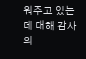워주고 있는 데 대해 감사의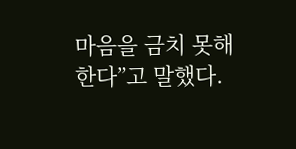마음을 금치 못해한다”고 말했다.